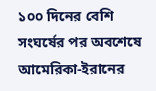১০০ দিনের বেশি সংঘর্ষের পর অবশেষে আমেরিকা-ইরানের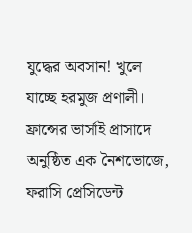যুদ্ধের অবসান! খুলে যাচ্ছে হরমুজ প্রণালী। ফ্রান্সের ভার্সাই প্রাসাদে অনুষ্ঠিত এক নৈশভোজে, ফরাসি প্রেসিডেন্ট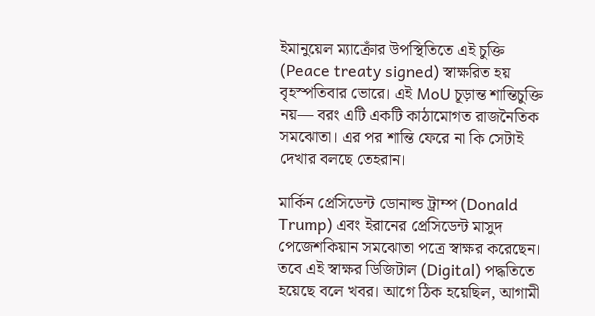ইমানুয়েল ম্যাক্রোঁর উপস্থিতিতে এই চুক্তি (Peace treaty signed) স্বাক্ষরিত হয় বৃহস্পতিবার ভোরে। এই MoU চূড়ান্ত শান্তিচুক্তি নয়— বরং এটি একটি কাঠামোগত রাজনৈতিক সমঝোতা। এর পর শান্তি ফেরে না কি সেটাই দেখার বলছে তেহরান।

মার্কিন প্রেসিডেন্ট ডোনাল্ড ট্রাম্প (Donald Trump) এবং ইরানের প্রেসিডেন্ট মাসুদ পেজেশকিয়ান সমঝোতা পত্রে স্বাক্ষর করেছেন। তবে এই স্বাক্ষর ডিজিটাল (Digital) পদ্ধতিতে হয়েছে বলে খবর। আগে ঠিক হয়েছিল, আগামী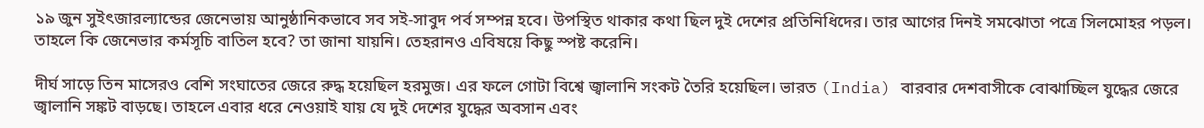১৯ জুন সুইৎজারল্যান্ডের জেনেভায় আনুষ্ঠানিকভাবে সব সই-সাবুদ পর্ব সম্পন্ন হবে। উপস্থিত থাকার কথা ছিল দুই দেশের প্রতিনিধিদের। তার আগের দিনই সমঝোতা পত্রে সিলমোহর পড়ল। তাহলে কি জেনেভার কর্মসূচি বাতিল হবে? তা জানা যায়নি। তেহরানও এবিষয়ে কিছু স্পষ্ট করেনি।

দীর্ঘ সাড়ে তিন মাসেরও বেশি সংঘাতের জেরে রুদ্ধ হয়েছিল হরমুজ। এর ফলে গোটা বিশ্বে জ্বালানি সংকট তৈরি হয়েছিল। ভারত (India) বারবার দেশবাসীকে বোঝাচ্ছিল যুদ্ধের জেরে জ্বালানি সঙ্কট বাড়ছে। তাহলে এবার ধরে নেওয়াই যায় যে দুই দেশের যুদ্ধের অবসান এবং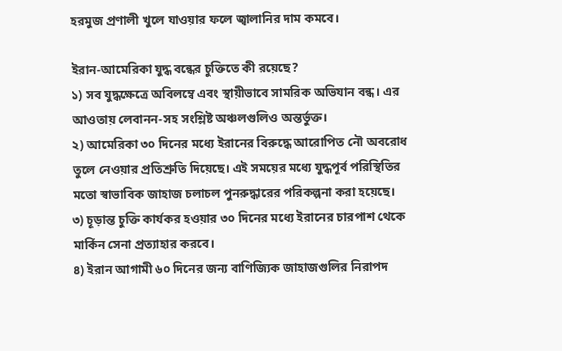হরমুজ প্রণালী খুলে যাওয়ার ফলে জ্বালানির দাম কমবে।

ইরান-আমেরিকা যুদ্ধ বন্ধের চুক্তিতে কী রয়েছে?
১) সব যুদ্ধক্ষেত্রে অবিলম্বে এবং স্থায়ীভাবে সামরিক অভিযান বন্ধ। এর আওতায় লেবানন-সহ সংশ্লিষ্ট অঞ্চলগুলিও অন্তর্ভুক্ত।
২) আমেরিকা ৩০ দিনের মধ্যে ইরানের বিরুদ্ধে আরোপিত নৌ অবরোধ তুলে নেওয়ার প্রতিশ্রুতি দিয়েছে। এই সময়ের মধ্যে যুদ্ধপূর্ব পরিস্থিতির মতো স্বাভাবিক জাহাজ চলাচল পুনরুদ্ধারের পরিকল্পনা করা হয়েছে।
৩) চূড়ান্ত চুক্তি কার্যকর হওয়ার ৩০ দিনের মধ্যে ইরানের চারপাশ থেকে মার্কিন সেনা প্রত্যাহার করবে।
৪) ইরান আগামী ৬০ দিনের জন্য বাণিজ্যিক জাহাজগুলির নিরাপদ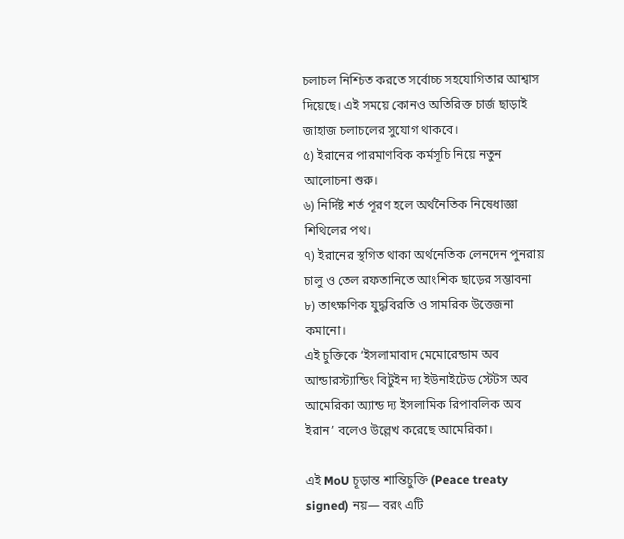চলাচল নিশ্চিত করতে সর্বোচ্চ সহযোগিতার আশ্বাস দিয়েছে। এই সময়ে কোনও অতিরিক্ত চার্জ ছাড়াই জাহাজ চলাচলের সুযোগ থাকবে।
৫) ইরানের পারমাণবিক কর্মসূচি নিয়ে নতুন আলোচনা শুরু।
৬) নির্দিষ্ট শর্ত পূরণ হলে অর্থনৈতিক নিষেধাজ্ঞা শিথিলের পথ।
৭) ইরানের স্থগিত থাকা অর্থনেতিক লেনদেন পুনরায় চালু ও তেল রফতানিতে আংশিক ছাড়ের সম্ভাবনা
৮) তাৎক্ষণিক যুদ্ধবিরতি ও সামরিক উত্তেজনা কমানো।
এই চুক্তিকে ‘ইসলামাবাদ মেমোরেন্ডাম অব আন্ডারস্ট্যান্ডিং বিটুইন দ্য ইউনাইটেড স্টেটস অব আমেরিকা অ্যান্ড দ্য ইসলামিক রিপাবলিক অব ইরান’ বলেও উল্লেখ করেছে আমেরিকা।

এই MoU চূড়ান্ত শান্তিচুক্তি (Peace treaty signed) নয়— বরং এটি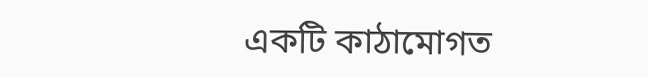একটি কাঠামোগত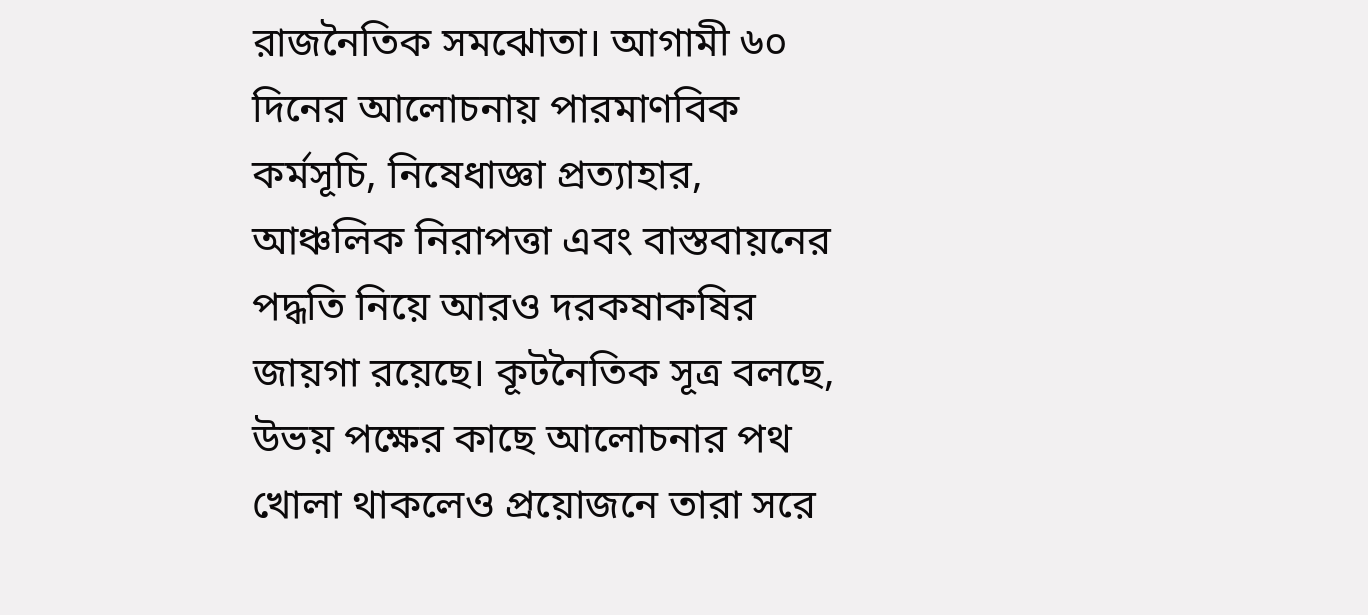রাজনৈতিক সমঝোতা। আগামী ৬০ দিনের আলোচনায় পারমাণবিক কর্মসূচি, নিষেধাজ্ঞা প্রত্যাহার, আঞ্চলিক নিরাপত্তা এবং বাস্তবায়নের পদ্ধতি নিয়ে আরও দরকষাকষির জায়গা রয়েছে। কূটনৈতিক সূত্র বলছে, উভয় পক্ষের কাছে আলোচনার পথ খোলা থাকলেও প্রয়োজনে তারা সরে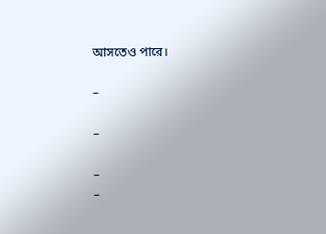আসতেও পারে।

–

–

–
–